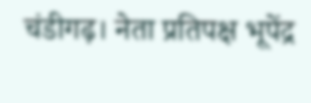चंडीगढ़। नेता प्रतिपक्ष भूपेंद्र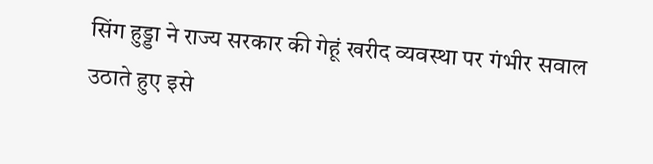सिंग हुड्डा ने राज्य सरकार की गेहूं खरीद व्यवस्था पर गंभीर सवाल उठाते हुए इसे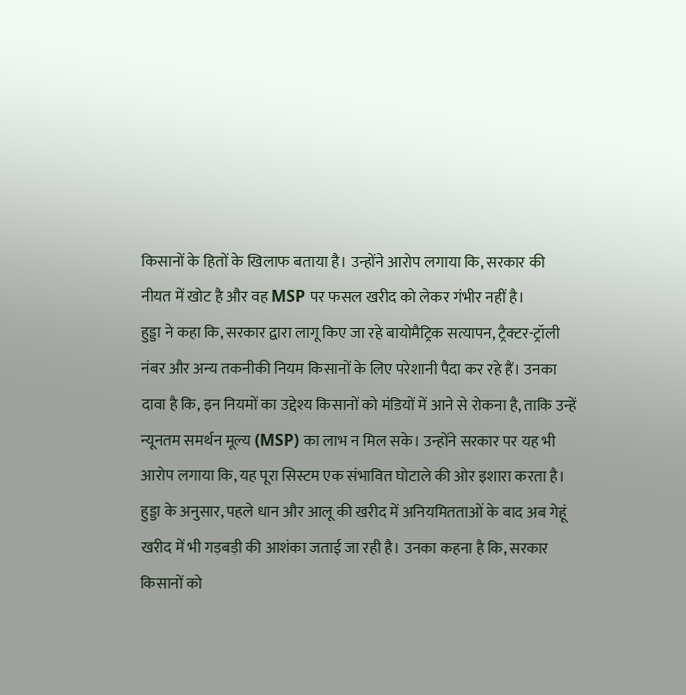किसानों के हितों के खिलाफ बताया है। उन्होंने आरोप लगाया कि, सरकार की नीयत में खोट है और वह MSP पर फसल खरीद को लेकर गंभीर नहीं है।
हुड्डा ने कहा कि, सरकार द्वारा लागू किए जा रहे बायोमैट्रिक सत्यापन, ट्रैक्टर-ट्रॉली नंबर और अन्य तकनीकी नियम किसानों के लिए परेशानी पैदा कर रहे हैं। उनका दावा है कि, इन नियमों का उद्देश्य किसानों को मंडियों में आने से रोकना है, ताकि उन्हें न्यूनतम समर्थन मूल्य (MSP) का लाभ न मिल सके। उन्होंने सरकार पर यह भी आरोप लगाया कि, यह पूरा सिस्टम एक संभावित घोटाले की ओर इशारा करता है। हुड्डा के अनुसार, पहले धान और आलू की खरीद में अनियमितताओं के बाद अब गेहूं खरीद में भी गड़बड़ी की आशंका जताई जा रही है। उनका कहना है कि, सरकार किसानों को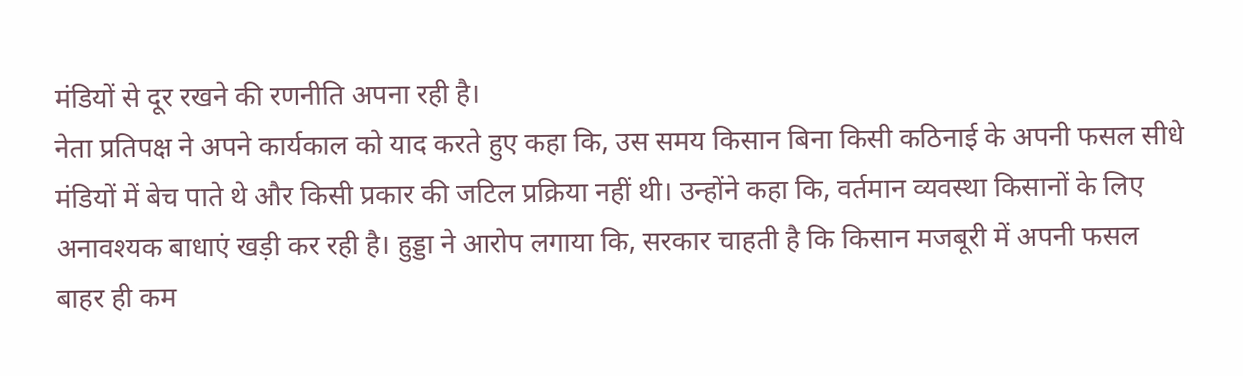मंडियों से दूर रखने की रणनीति अपना रही है।
नेता प्रतिपक्ष ने अपने कार्यकाल को याद करते हुए कहा कि, उस समय किसान बिना किसी कठिनाई के अपनी फसल सीधे मंडियों में बेच पाते थे और किसी प्रकार की जटिल प्रक्रिया नहीं थी। उन्होंने कहा कि, वर्तमान व्यवस्था किसानों के लिए अनावश्यक बाधाएं खड़ी कर रही है। हुड्डा ने आरोप लगाया कि, सरकार चाहती है कि किसान मजबूरी में अपनी फसल बाहर ही कम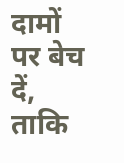दामों पर बेच दें, ताकि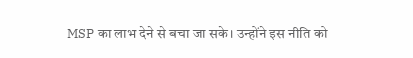MSP का लाभ देने से बचा जा सके। उन्होंने इस नीति को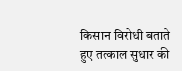किसान विरोधी बताते हुए तत्काल सुधार की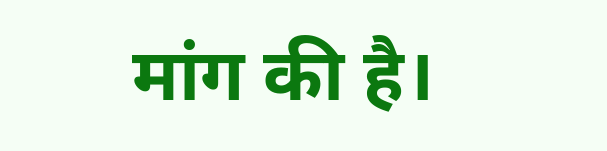मांग की है।